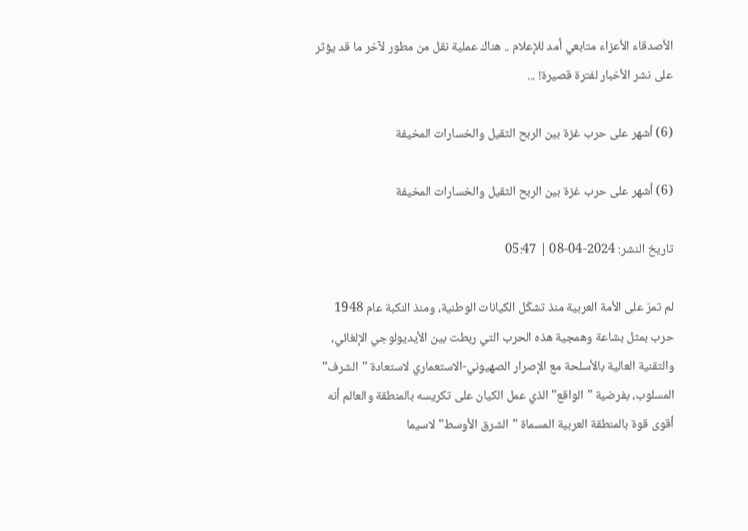الأصدقاء الأعزاء متابعي أمد للإعلام .. هناك عملية نقل من مطور لآخر ما قد يؤثر على نشر الأخبار لفترة قصيرة! ...

(6) أشهر على حرب غزة بين الربح الثقيل والخسارات المخيفة

(6) أشهر على حرب غزة بين الربح الثقيل والخسارات المخيفة

تاريخ النشر: 2024-04-08 | 05:47

لم تمرّ على الأمة العربية منذ تشكّل الكيانات الوطنية، ومنذ النكبة عام 1948 حرب بمثل بشاعة وهمجية هذه الحرب التي ربطت بين الأيديولوجي الإلغائي، والتقنية العالية بالأسلحة مع الإصرار الصهيوني-الاستعماري لاستعادة "الشرف" المسلوب، بفرضية "الواقع" الذي عمل الكيان على تكريسه بالمنطقة والعالم أنه أقوى قوة بالمنطقة العربية المسماة "الشرق الأوسط" لاسيما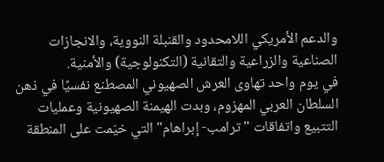والدعم الأمريكي اللامحدود والقنبلة النووية، والانجازات الصناعية والزراعية والتقانية (التكنولوجية) والأمنية.
في يوم واحد تهاوى العرش الصهيوني المصطنع نفسيًا في ذهن السلطان العربي المهزوم، وبدت الهيمنة الصهيونية وعمليات التتبيع واتفاقات "ترامب- إبراهام" التي خيّمت على المنطقة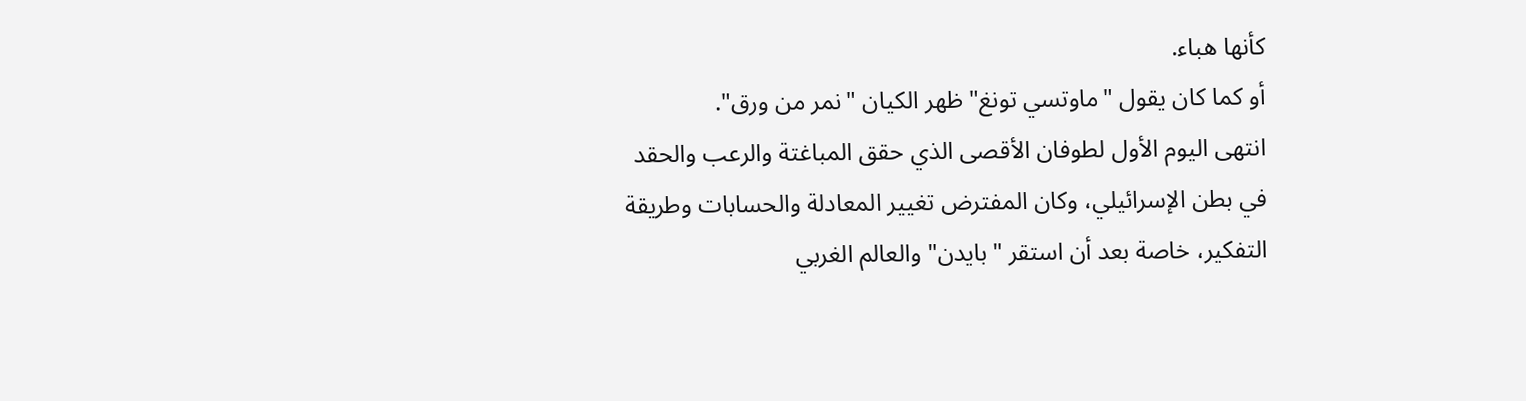كأنها هباء.
أو كما كان يقول "ماوتسي تونغ" ظهر الكيان "نمر من ورق".
انتهى اليوم الأول لطوفان الأقصى الذي حقق المباغتة والرعب والحقد في بطن الإسرائيلي، وكان المفترض تغيير المعادلة والحسابات وطريقة التفكير، خاصة بعد أن استقر "بايدن" والعالم الغربي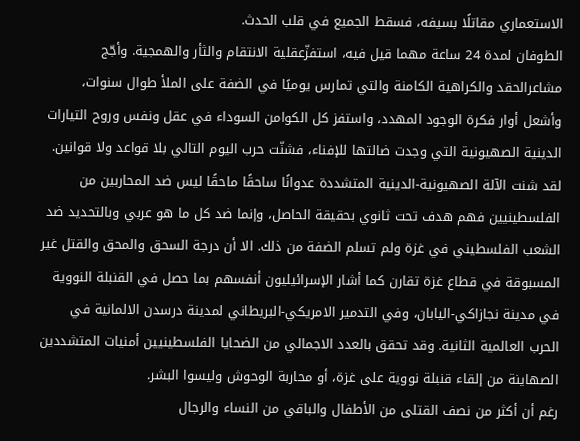الاستعماري مقاتلًا بسيفه، فسقط الجميع في قلب الحدث.
الطوفان لمدة 24 ساعة مهما قيل فيه، استفزّعقلية الانتقام والثأر والهمجية. وأجّج مشاعرالحقد والكراهية الكامنة والتي تمارس يوميًا في الضفة على الملأ طوال سنوات، وأشعل أوار فكرة الوجود المهدد، واستفز كل الكوامن السوداء في عقل ونفس وروح التيارات الدينية الصهيونية التي وجدت ضالتها للإفناء، فشنّت حرب اليوم التالي بلا قواعد ولا قوانين.
لقد شنت الآلة الصهيونية-الدينية المتشددة عدوانًا ساحقًا ماحقًا ليس ضد المحاربين من الفلسطينيين فهم هدف تحت ثانوي بحقيقة الحاصل، وإنما ضد كل ما هو عربي وبالتحديد ضد الشعب الفلسطيني في غزة ولم تسلم الضفة من ذلك. الا أن درجة السحق والمحق والقتل غير المسبوقة في قطاع غزة تقارن كما أشار الإسرائيليون أنفسهم بما حصل في القنبلة النووية في مدينة نجازاكي-اليابان، وفي التدمير الامريكي-البريطاني لمدينة درسدن الالمانية في الحرب العالمية الثانية. وقد تحقق بالعدد الاجمالي من الضحايا الفلسطينيين أمنيات المتشددين الصهاينة من إلقاء قنبلة نووية على غزة، أو محاربة الوحوش وليسوا البشر.
رغم أن أكثر من نصف القتلى من الأطفال والباقي من النساء والرجال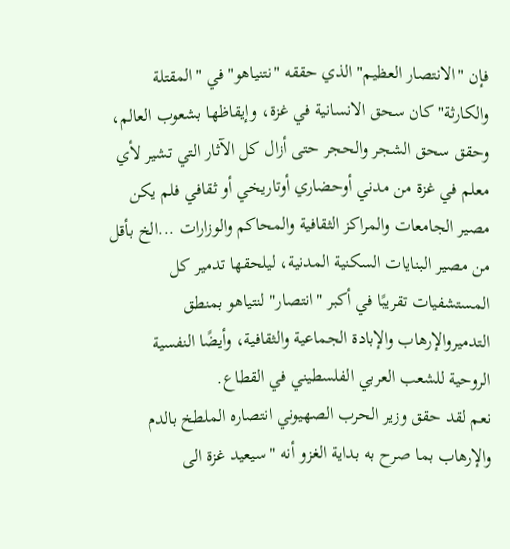فإن "الانتصار العظيم" الذي حققه "نتنياهو" في "المقتلة والكارثة" كان سحق الانسانية في غزة، وإيقاظها بشعوب العالم، وحقق سحق الشجر والحجر حتى أزال كل الآثار التي تشير لأي معلم في غزة من مدني أوحضاري أوتاريخي أو ثقافي فلم يكن مصير الجامعات والمراكز الثقافية والمحاكم والوزارات ...الخ بأقل من مصير البنايات السكنية المدنية، ليلحقها تدمير كل المستشفيات تقريبًا في أكبر "انتصار" لنتياهو بمنطق التدميروالإرهاب والإبادة الجماعية والثقافية، وأيضًا النفسية الروحية للشعب العربي الفلسطيني في القطاع.
نعم لقد حقق وزير الحرب الصهيوني انتصاره الملطخ بالدم والإرهاب بما صرح به بداية الغزو أنه "سيعيد غزة الى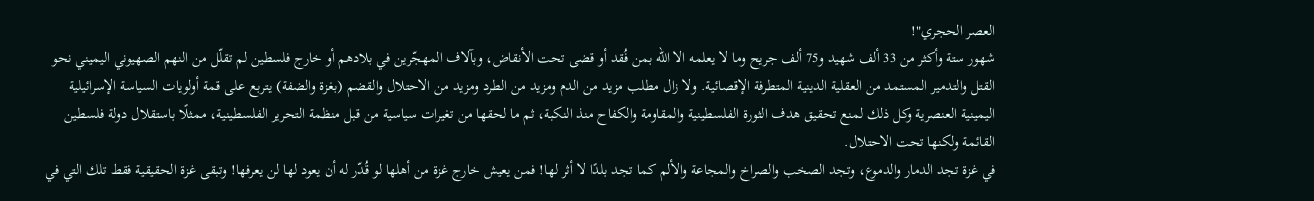العصر الحجري"!
شهور ستة وأكثر من 33 ألف شهيد و75 ألف جريح وما لا يعلمه الا الله بمن فُقد أو قضى تحت الأنقاض، وبآلاف المهجّرين في بلادهم أو خارج فلسطين لم تقلّل من النهم الصهيوني اليميني نحو القتل والتدمير المستمد من العقلية الدينية المتطرفة الإقصائية. ولا زال مطلب مزيد من الدم ومزيد من الطرد ومزيد من الاحتلال والقضم (بغزة والضفة) يتربع على قمة أولويات السياسة الإسرائيلية اليمينية العنصرية وكل ذلك لمنع تحقيق هدف الثورة الفلسطينية والمقاومة والكفاح منذ النكبة، ثم ما لحقها من تغيرات سياسية من قبل منظمة التحرير الفلسطينية، ممثلًا باستقلال دولة فلسطين القائمة ولكنها تحت الاحتلال.
في غزة تجد الدمار والدموع، وتجد الصخب والصراخ والمجاعة والألم كما تجد بلدًا لا أثر لها! فمن يعيش خارج غزة من أهلها لو قُدّر له أن يعود لها لن يعرفها! وتبقى غزة الحقيقية فقط تلك التي في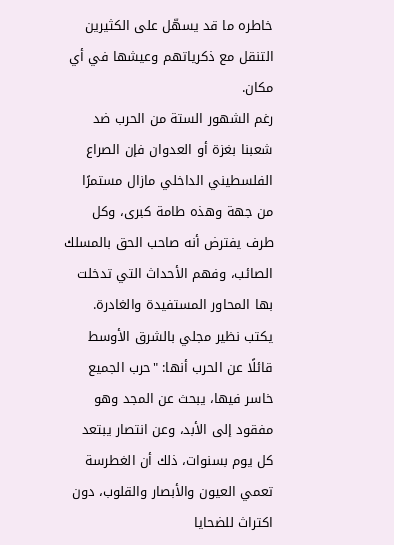خاطره ما قد يسهّل على الكثيرين التنقل مع ذكرياتهم وعيشها في أي مكان.
رغم الشهور الستة من الحرب ضد شعبنا بغزة أو العدوان فإن الصراع الفلسطيني الداخلي مازال مستمرًا من جهة وهذه طامة كبرى، وكل طرف يفترض أنه صاحب الحق بالمسلك الصائب، وفهم الأحداث التي تدخلت بها المحاور المستفيدة والغادرة.
يكتب نظير مجلي بالشرق الأوسط قائلًا عن الحرب أنها: "حرب الجميع خاسر فيها، يبحث عن المجد وهو مفقود إلى الأبد، وعن انتصار يبتعد كل يوم بسنوات، ذلك أن الغطرسة تعمي العيون والأبصار والقلوب، دون اكتراث للضحايا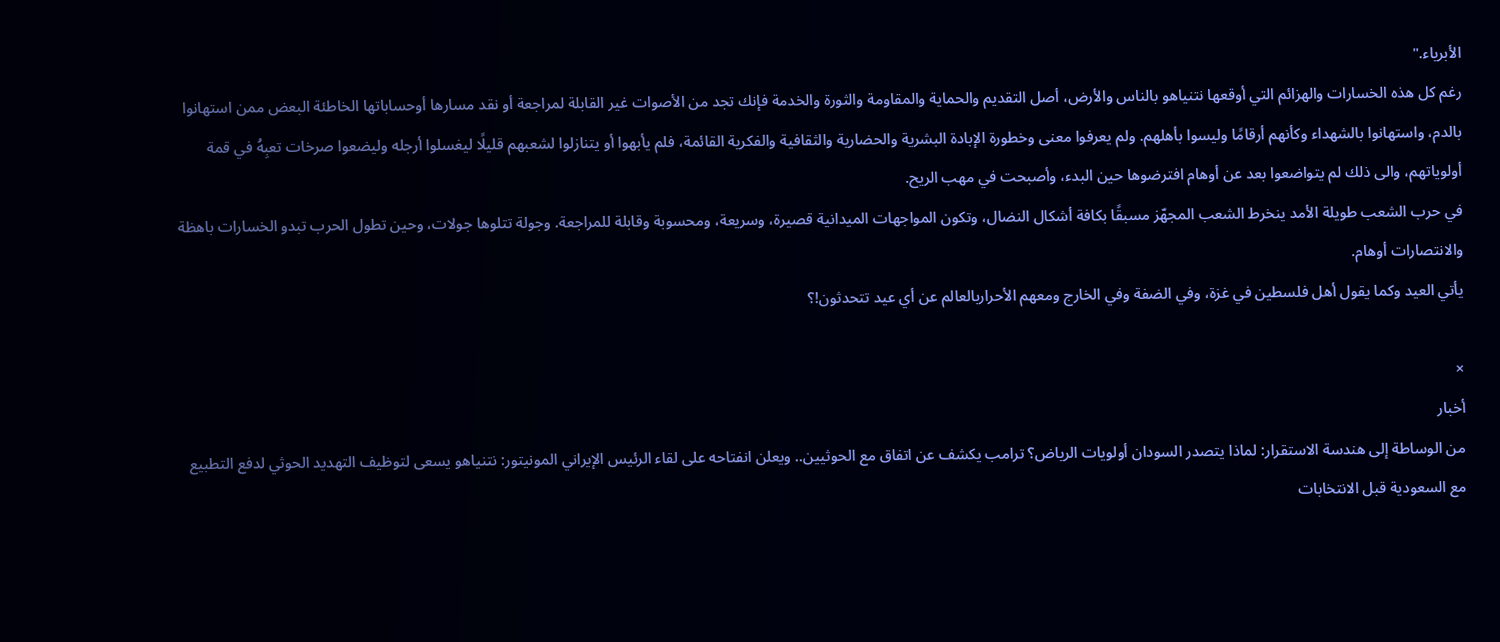الأبرياء."
رغم كل هذه الخسارات والهزائم التي أوقعها نتنياهو بالناس والأرض، أصل التقديم والحماية والمقاومة والثورة والخدمة فإنك تجد من الأصوات غير القابلة لمراجعة أو نقد مسارها أوحساباتها الخاطئة البعض ممن استهانوا بالدم، واستهانوا بالشهداء وكأنهم أرقامًا وليسوا بأهلهم. ولم يعرفوا معنى وخطورة الإبادة البشرية والحضارية والثقافية والفكرية القائمة، فلم يأبهوا أو يتنازلوا لشعبهم قليلًا ليغسلوا أرجله وليضعوا صرخات تعبِهُ في قمة أولوياتهم، والى ذلك لم يتواضعوا بعد عن أوهام افترضوها حين البدء، وأصبحت في مهب الريح.
في حرب الشعب طويلة الأمد ينخرط الشعب المجهّز مسبقًا بكافة أشكال النضال، وتكون المواجهات الميدانية قصيرة، وسريعة، ومحسوبة وقابلة للمراجعة. وجولة تتلوها جولات، وحين تطول الحرب تبدو الخسارات باهظة والانتصارات أوهام.
يأتي العيد وكما يقول أهل فلسطين في غزة، وفي الضفة وفي الخارج ومعهم الأحراربالعالم عن أي عيد تتحدثون!؟

×
أخبار
من الوساطة إلى هندسة الاستقرار: لماذا يتصدر السودان أولويات الرياض؟ ترامب يكشف عن اتفاق مع الحوثيين.. ويعلن انفتاحه على لقاء الرئيس الإيراني المونيتور: نتنياهو يسعى لتوظيف التهديد الحوثي لدفع التطبيع مع السعودية قبل الانتخابات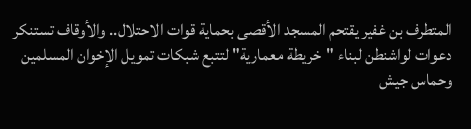المتطرف بن غفير يقتحم المسجد الأقصى بحماية قوات الاحتلال.. والأوقاف تستنكر دعوات لواشنطن لبناء "خريطة معمارية" لتتبع شبكات تمويل الإخوان المسلمين وحماس جيش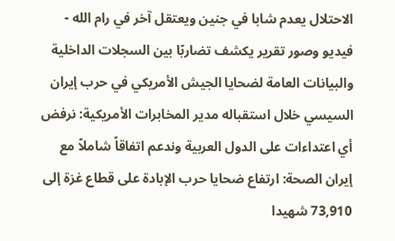الاحتلال يعدم شابا في جنين ويعتقل آخر في رام الله - فيديو وصور تقرير يكشف تضاربًا بين السجلات الداخلية والبيانات العامة لضحايا الجيش الأمريكي في حرب إيران السيسي خلال استقباله مدير المخابرات الأمريكية: نرفض أي اعتداءات على الدول العربية وندعم اتفاقاً شاملاً مع إيران الصحة: ارتفاع ضحايا حرب الإبادة على قطاع غزة إلى 73,910 شهيدا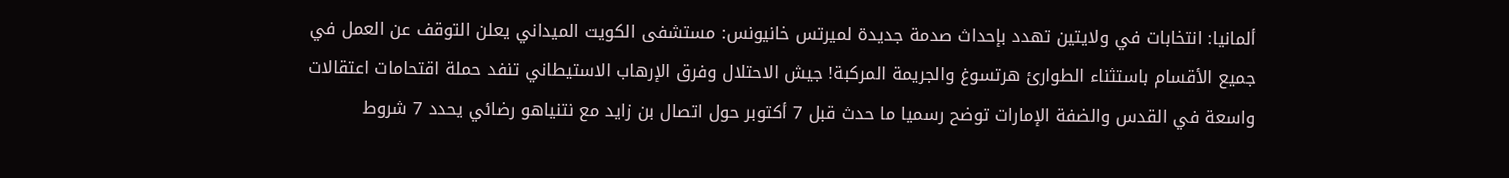ألمانيا: انتخابات في ولايتين تهدد بإحداث صدمة جديدة لميرتس خانيونس: مستشفى الكويت الميداني يعلن التوقف عن العمل في جميع الأقسام باستثناء الطوارئ هرتسوغ والجريمة المركبة! جيش الاحتلال وفرق الإرهاب الاستيطاني تنفد حملة اقتحامات اعتقالات واسعة في القدس والضفة الإمارات توضح رسميا ما حدث قبل 7 أكتوبر حول اتصال بن زايد مع نتنياهو رضائي يحدد 7 شروط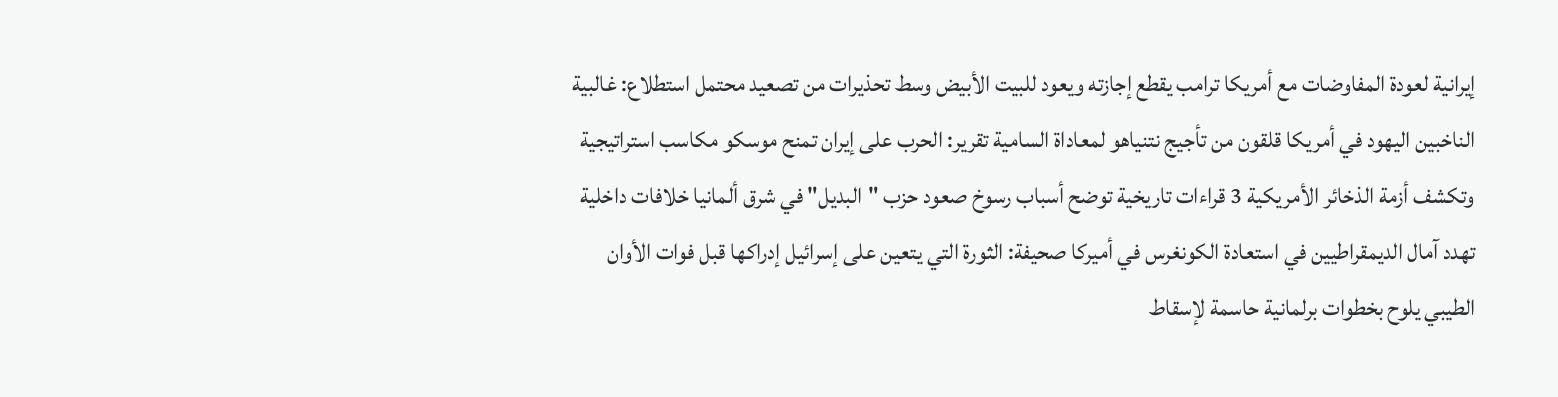إيرانية لعودة المفاوضات مع أمريكا ترامب يقطع إجازته ويعود للبيت الأبيض وسط تحذيرات من تصعيد محتمل استطلاع: غالبية الناخبين اليهود في أمريكا قلقون من تأجيج نتنياهو لمعاداة السامية تقرير: الحرب على إيران تمنح موسكو مكاسب استراتيجية وتكشف أزمة الذخائر الأمريكية 3 قراءات تاريخية توضح أسباب رسوخ صعود حزب "البديل" في شرق ألمانيا خلافات داخلية تهدد آمال الديمقراطيين في استعادة الكونغرس في أميركا صحيفة: الثورة التي يتعين على إسرائيل إدراكها قبل فوات الأوان الطيبي يلوح بخطوات برلمانية حاسمة لإسقاط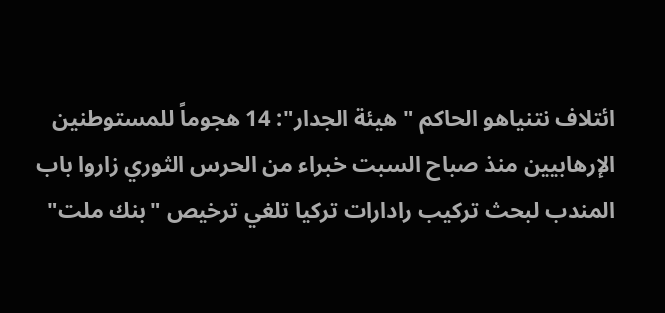ائتلاف نتنياهو الحاكم "هيئة الجدار": 14 هجوماً للمستوطنين الإرهابيين منذ صباح السبت خبراء من الحرس الثوري زاروا باب المندب لبحث تركيب رادارات تركيا تلغي ترخيص "بنك ملت"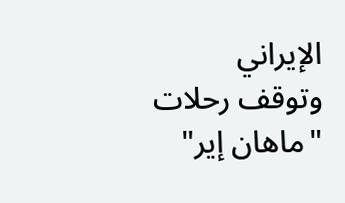الإيراني وتوقف رحلات "ماهان إير"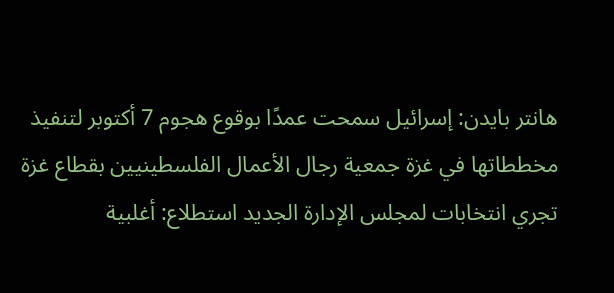هانتر بايدن: إسرائيل سمحت عمدًا بوقوع هجوم 7 أكتوبر لتنفيذ مخططاتها في غزة جمعية رجال الأعمال الفلسطينيين بقطاع غزة تجري انتخابات لمجلس الإدارة الجديد استطلاع: أغلبية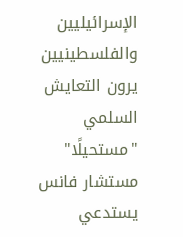الإسرائيليين والفلسطينيين يرون التعايش السلمي "مستحيلًا" مستشار فانس يستدعي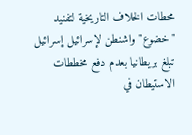محطات الخلاف التاريخية لتفنيد "خضوع" واشنطن لإسرائيل إسرائيل تبلغ بريطانيا بعدم دفع مخططات الاستيطان في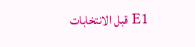E1 قبل الانتخابات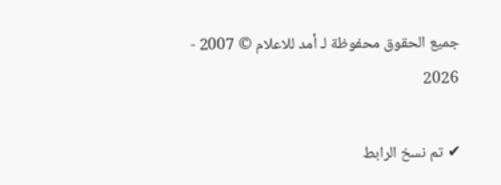جميع الحقوق محفوظة لـ أمد للاعلام © 2007 - 2026

✔ تم نسخ الرابط